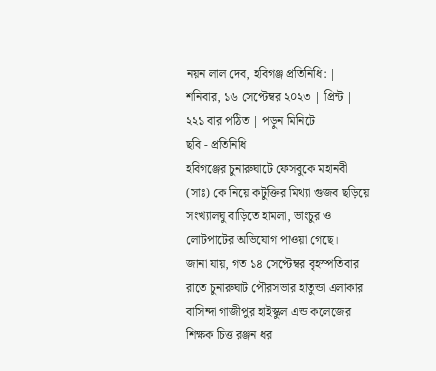নয়ন লাল দেব, হবিগঞ্জ প্রতিনিধি: | শনিবার, ১৬ সেপ্টেম্বর ২০২৩ | প্রিন্ট | ২২১ বার পঠিত | পড়ুন মিনিটে
ছবি - প্রতিনিধি
হবিগঞ্জের চুনারুঘাটে ফেসবুকে মহানবী (সাঃ) কে নিয়ে কটুক্তির মিথ্যা গুজব ছড়িয়ে সংখ্যালঘু বাড়িতে হামলা, ভাংচুর ও লোটপাটের অভিযোগ পাওয়া গেছে।
জানা যায়, গত ১৪ সেপ্টেম্বর বৃহস্পতিবার রাতে চুনারুঘাট পৌরসভার হাতুন্ডা এলাকার বাসিন্দা গাজীপুর হাইস্কুল এন্ড কলেজের শিক্ষক চিত্ত রঞ্জন ধর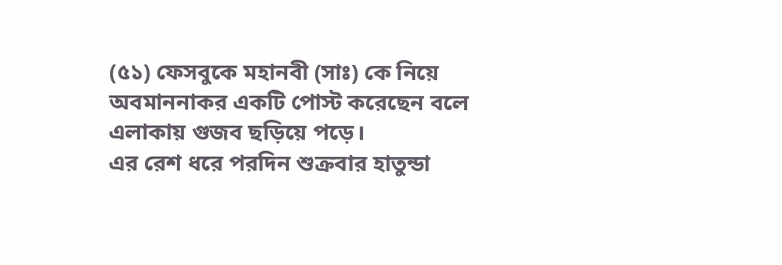(৫১) ফেসবুকে মহানবী (সাঃ) কে নিয়ে অবমাননাকর একটি পোস্ট করেছেন বলে এলাকায় গুজব ছড়িয়ে পড়ে।
এর রেশ ধরে পরদিন শুক্রবার হাতুন্ডা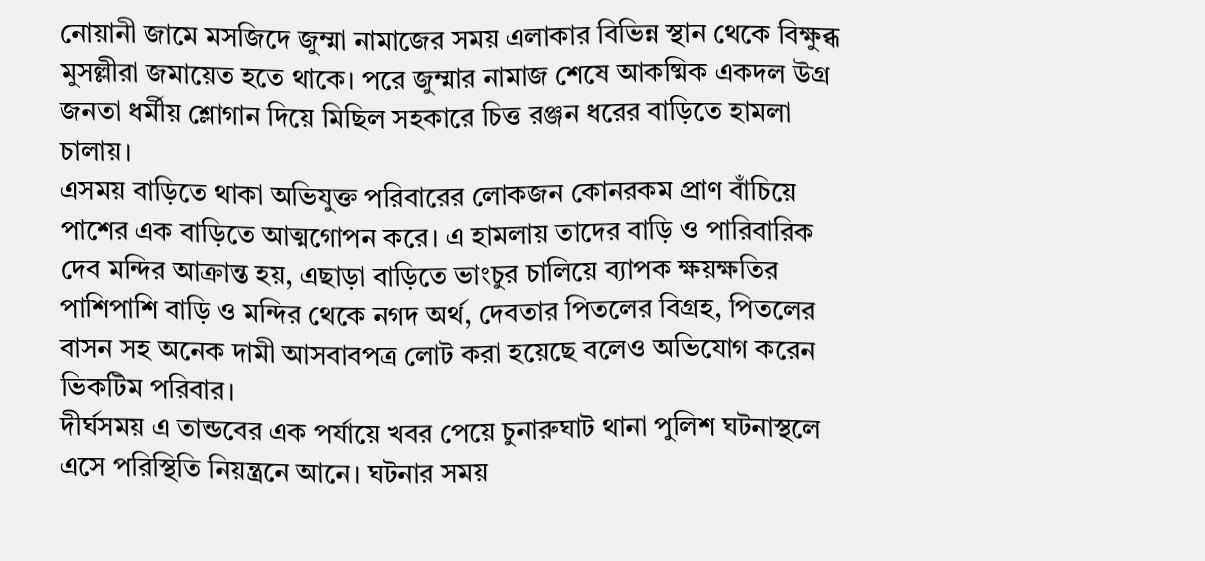নোয়ানী জামে মসজিদে জুম্মা নামাজের সময় এলাকার বিভিন্ন স্থান থেকে বিক্ষুব্ধ মুসল্লীরা জমায়েত হতে থাকে। পরে জুম্মার নামাজ শেষে আকষ্মিক একদল উগ্র জনতা ধর্মীয় শ্লোগান দিয়ে মিছিল সহকারে চিত্ত রঞ্জন ধরের বাড়িতে হামলা চালায়।
এসময় বাড়িতে থাকা অভিযুক্ত পরিবারের লোকজন কোনরকম প্রাণ বাঁচিয়ে পাশের এক বাড়িতে আত্মগোপন করে। এ হামলায় তাদের বাড়ি ও পারিবারিক দেব মন্দির আক্রান্ত হয়, এছাড়া বাড়িতে ভাংচুর চালিয়ে ব্যাপক ক্ষয়ক্ষতির পাশিপাশি বাড়ি ও মন্দির থেকে নগদ অর্থ, দেবতার পিতলের বিগ্রহ, পিতলের বাসন সহ অনেক দামী আসবাবপত্র লোট করা হয়েছে বলেও অভিযোগ করেন ভিকটিম পরিবার।
দীর্ঘসময় এ তান্ডবের এক পর্যায়ে খবর পেয়ে চুনারুঘাট থানা পুলিশ ঘটনাস্থলে এসে পরিস্থিতি নিয়ন্ত্রনে আনে। ঘটনার সময়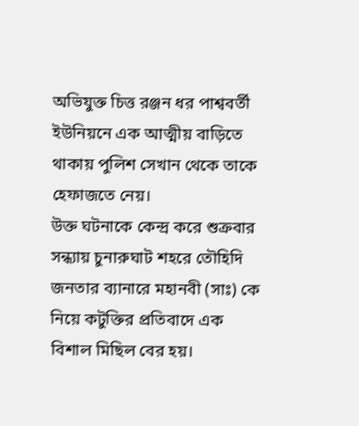অভিযুক্ত চিত্ত রঞ্জন ধর পাশ্ববর্তী ইউনিয়নে এক আত্মীয় বাড়িতে থাকায় পুলিশ সেখান থেকে তাকে হেফাজতে নেয়।
উক্ত ঘটনাকে কেন্দ্র করে শুক্রবার সন্ধ্যায় চুনারুঘাট শহরে তৌহিদি জনতার ব্যানারে মহানবী (সাঃ) কে নিয়ে কটুক্তির প্রতিবাদে এক বিশাল মিছিল বের হয়।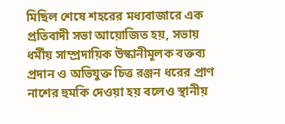মিছিল শেষে শহরের মধ্যবাজারে এক প্রতিবাদী সভা আয়োজিত হয়, সভায় ধর্মীয় সাম্প্রদায়িক উস্কানীমূলক বক্তব্য প্রদান ও অভিযুক্ত চিত্ত রঞ্জন ধরের প্রাণ নাশের হুমকি দেওয়া হয় বলেও স্থানীয়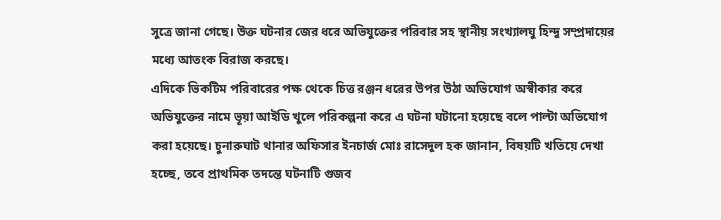সুত্রে জানা গেছে। উক্ত ঘটনার জের ধরে অভিযুক্তের পরিবার সহ স্থানীয় সংখ্যালঘু হিন্দু সম্প্রদায়ের মধ্যে আতংক বিরাজ করছে।
এদিকে ভিকটিম পরিবারের পক্ষ থেকে চিত্ত রঞ্জন ধরের উপর উঠা অভিযোগ অস্বীকার করে অভিযুক্তের নামে ভূয়া আইডি খুলে পরিকল্পনা করে এ ঘটনা ঘটানো হয়েছে বলে পাল্টা অভিযোগ করা হয়েছে। চুনারুঘাট থানার অফিসার ইনচার্জ মোঃ রাসেদুল হক জানান, বিষয়টি খতিয়ে দেখা হচ্ছে, তবে প্রাথমিক তদন্তে ঘটনাটি গুজব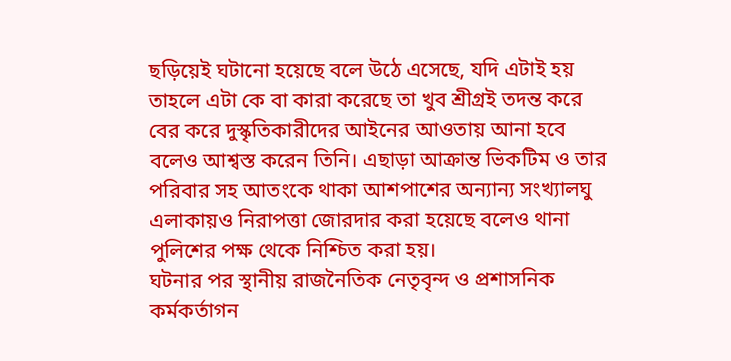ছড়িয়েই ঘটানো হয়েছে বলে উঠে এসেছে, যদি এটাই হয় তাহলে এটা কে বা কারা করেছে তা খুব শ্রীগ্রই তদন্ত করে বের করে দুস্কৃতিকারীদের আইনের আওতায় আনা হবে বলেও আশ্বস্ত করেন তিনি। এছাড়া আক্রান্ত ভিকটিম ও তার পরিবার সহ আতংকে থাকা আশপাশের অন্যান্য সংখ্যালঘু এলাকায়ও নিরাপত্তা জোরদার করা হয়েছে বলেও থানা পুলিশের পক্ষ থেকে নিশ্চিত করা হয়।
ঘটনার পর স্থানীয় রাজনৈতিক নেতৃবৃন্দ ও প্রশাসনিক কর্মকর্তাগন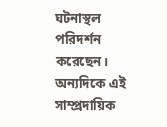ঘটনাস্থল পরিদর্শন করেছেন।
অন্যদিকে এই সাম্প্রদায়িক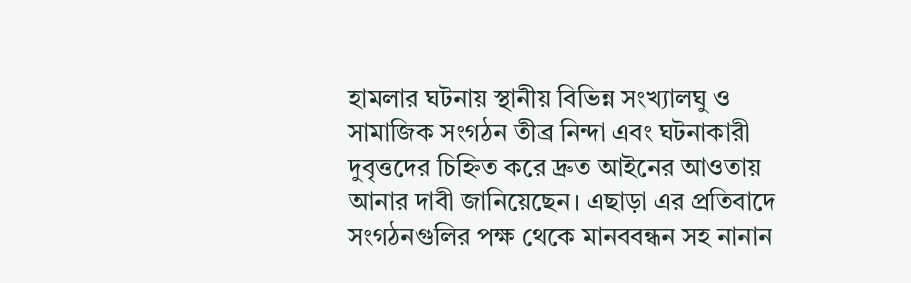হামলার ঘটনায় স্থানীয় বিভিন্ন সংখ্যালঘু ও সামাজিক সংগঠন তীব্র নিন্দা এবং ঘটনাকারী দুবৃত্তদের চিহ্নিত করে দ্রুত আইনের আওতায় আনার দাবী জানিয়েছেন। এছাড়া এর প্রতিবাদে সংগঠনগুলির পক্ষ থেকে মানববন্ধন সহ নানান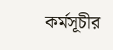কর্মসূচীর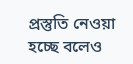প্রস্তুতি নেওয়া হচ্ছে বলেও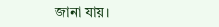জানা যায়।